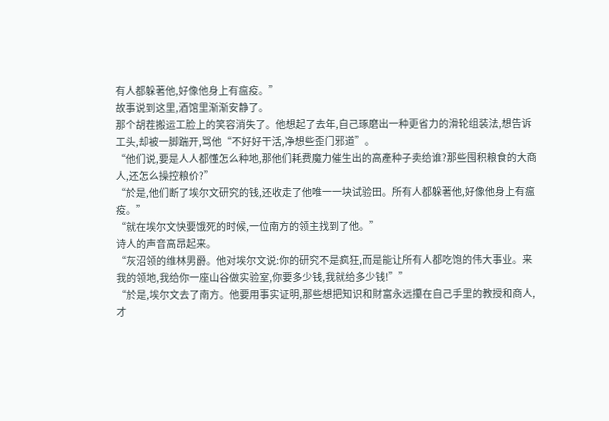有人都躲著他,好像他身上有瘟疫。”
故事说到这里,酒馆里渐渐安静了。
那个胡茬搬运工脸上的笑容消失了。他想起了去年,自己琢磨出一种更省力的滑轮组装法,想告诉工头,却被一脚踹开,骂他“不好好干活,净想些歪门邪道”。
“他们说,要是人人都懂怎么种地,那他们耗费魔力催生出的高產种子卖给谁?那些囤积粮食的大商人,还怎么操控粮价?”
“於是,他们断了埃尔文研究的钱,还收走了他唯一一块试验田。所有人都躲著他,好像他身上有瘟疫。”
“就在埃尔文快要饿死的时候,一位南方的领主找到了他。”
诗人的声音高昂起来。
“灰沼领的维林男爵。他对埃尔文说:你的研究不是疯狂,而是能让所有人都吃饱的伟大事业。来我的领地,我给你一座山谷做实验室,你要多少钱,我就给多少钱!””
“於是,埃尔文去了南方。他要用事实证明,那些想把知识和財富永远攥在自己手里的教授和商人,才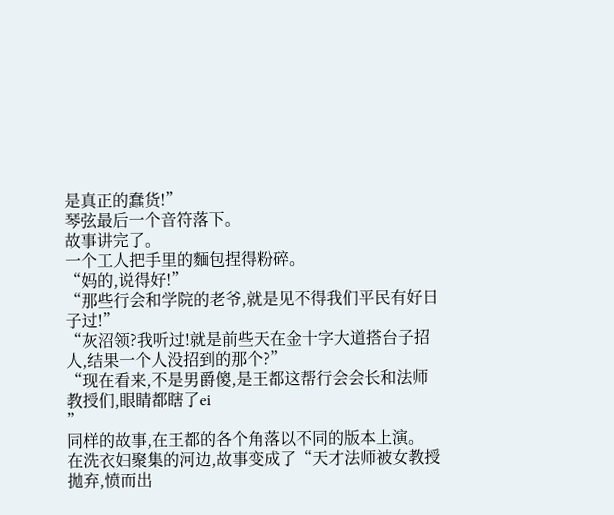是真正的蠢货!”
琴弦最后一个音符落下。
故事讲完了。
一个工人把手里的麵包捏得粉碎。
“妈的,说得好!”
“那些行会和学院的老爷,就是见不得我们平民有好日子过!”
“灰沼领?我听过!就是前些天在金十字大道搭台子招人,结果一个人没招到的那个?”
“现在看来,不是男爵傻,是王都这帮行会会长和法师教授们,眼睛都瞎了ei
”
同样的故事,在王都的各个角落以不同的版本上演。
在洗衣妇聚集的河边,故事变成了“天才法师被女教授拋弃,愤而出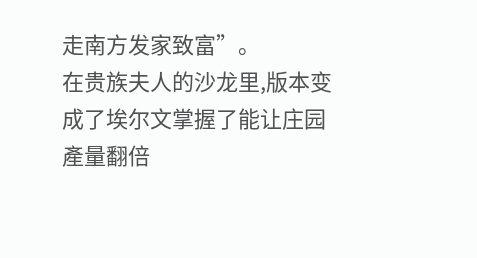走南方发家致富”。
在贵族夫人的沙龙里,版本变成了埃尔文掌握了能让庄园產量翻倍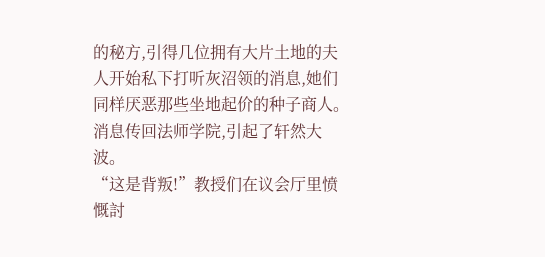的秘方,引得几位拥有大片土地的夫人开始私下打听灰沼领的消息,她们同样厌恶那些坐地起价的种子商人。
消息传回法师学院,引起了轩然大波。
“这是背叛!”教授们在议会厅里愤慨討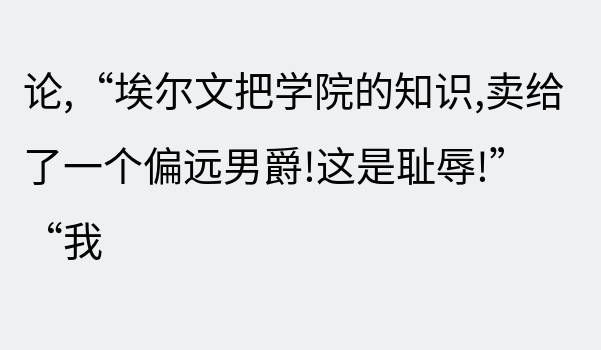论,“埃尔文把学院的知识,卖给了一个偏远男爵!这是耻辱!”
“我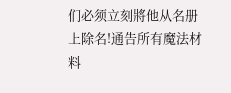们必须立刻將他从名册上除名!通告所有魔法材料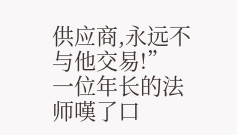供应商,永远不与他交易!”
一位年长的法师嘆了口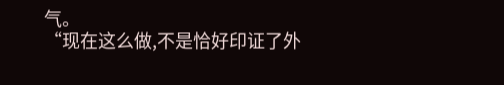气。
“现在这么做,不是恰好印证了外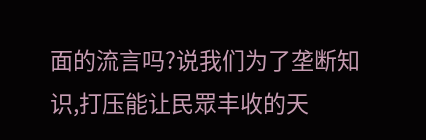面的流言吗?说我们为了垄断知识,打压能让民眾丰收的天